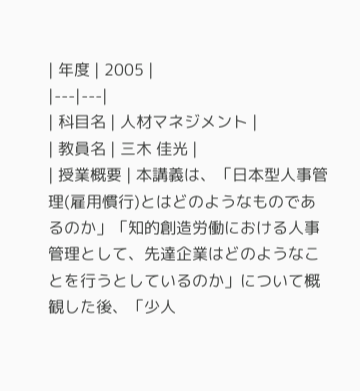| 年度 | 2005 |
|---|---|
| 科目名 | 人材マネジメント |
| 教員名 | 三木 佳光 |
| 授業概要 | 本講義は、「日本型人事管理(雇用慣行)とはどのようなものであるのか」「知的創造労働における人事管理として、先達企業はどのようなことを行うとしているのか」について概観した後、「少人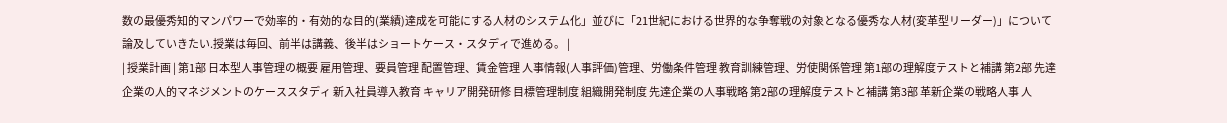数の最優秀知的マンパワーで効率的・有効的な目的(業績)達成を可能にする人材のシステム化」並びに「21世紀における世界的な争奪戦の対象となる優秀な人材(変革型リーダー)」について論及していきたい.授業は毎回、前半は講義、後半はショートケース・スタディで進める。 |
| 授業計画 | 第1部 日本型人事管理の概要 雇用管理、要員管理 配置管理、賃金管理 人事情報(人事評価)管理、労働条件管理 教育訓練管理、労使関係管理 第1部の理解度テストと補講 第2部 先達企業の人的マネジメントのケーススタディ 新入社員導入教育 キャリア開発研修 目標管理制度 組織開発制度 先達企業の人事戦略 第2部の理解度テストと補講 第3部 革新企業の戦略人事 人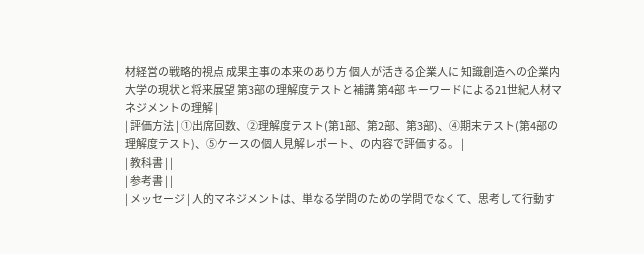材経営の戦略的視点 成果主事の本来のあり方 個人が活きる企業人に 知識創造への企業内大学の現状と将来展望 第3部の理解度テストと補講 第4部 キーワードによる21世紀人材マネジメントの理解 |
| 評価方法 | ①出席回数、②理解度テスト(第1部、第2部、第3部)、④期末テスト(第4部の理解度テスト)、⑤ケースの個人見解レポート、の内容で評価する。 |
| 教科書 | |
| 参考書 | |
| メッセージ | 人的マネジメントは、単なる学問のための学問でなくて、思考して行動す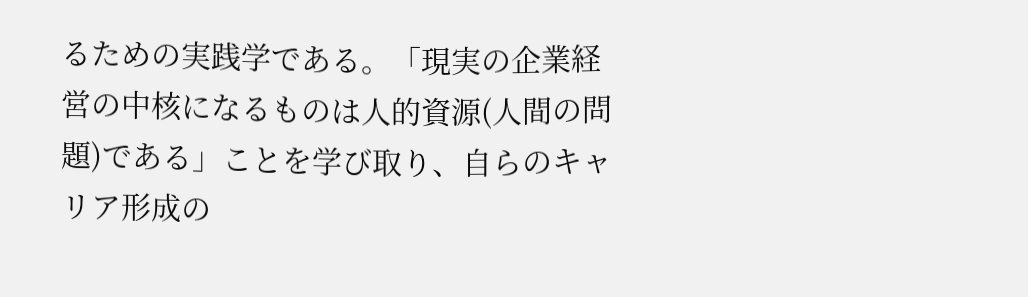るための実践学である。「現実の企業経営の中核になるものは人的資源(人間の問題)である」ことを学び取り、自らのキャリア形成の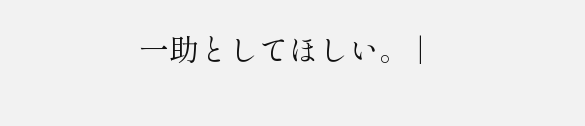一助としてほしい。 |